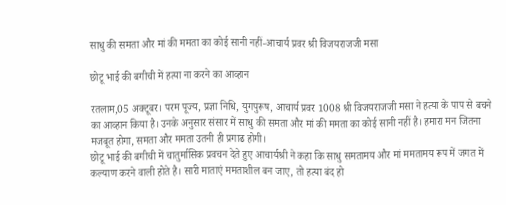साधु की समता और मां की ममता का कोई सानी नहीं-आचार्य प्रवर श्री विजयराजजी मसा

छोटू भाई की बगीची में हत्या ना करने का आव्हान

रतलाम,05 अक्टूबर। परम पूज्य, प्रज्ञा निधि, युगपुरूष, आचार्य प्रवर 1008 श्री विजयराजजी मसा ने हत्या के पाप से बचने का आव्हान किया है। उनके अनुसार संसार में साधु की समता और मां की ममता का कोई सानी नहीं है। हमारा मन जितना मजबूत होगा, समता और ममता उतनी ही प्रगाढ होगी।
छोटू भाई की बगीची में चातुर्मासिक प्रवचन देते हुए आचार्यश्री ने कहा कि साधु समतामय और मां ममतामय रूप में जगत में कल्याण करने वाली होते है। सारी माताएं ममताशील बन जाए, तो हत्या बंद हो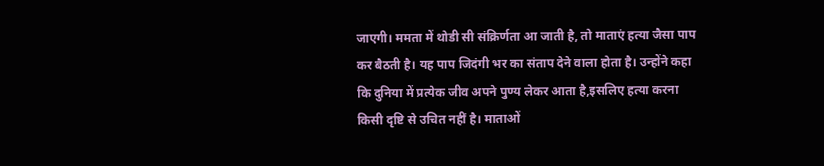जाएगी। ममता में थोडी सी संक्रिर्णता आ जाती है, तो माताएं हत्या जैसा पाप कर बैठती है। यह पाप जिदंगी भर का संताप देने वाला होता है। उन्होंने कहा कि दुनिया में प्रत्येक जीव अपने पुण्य लेकर आता है,इसलिए हत्या करना किसी दृष्टि से उचित नहीं है। माताओं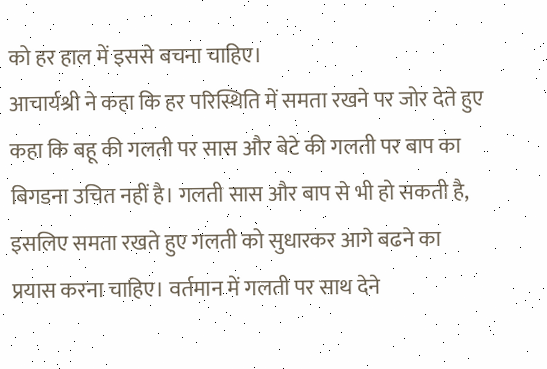को हर हाल में इससे बचना चाहिए।
आचार्यश्री ने कहा कि हर परिस्थिति में समता रखने पर जोर देते हुए कहा कि बहू की गलती पर सास और बेटे की गलती पर बाप का बिगडना उचित नहीं है। गलती सास और बाप से भी हो सकती है, इसलिए समता रखते हुए गलती को सुधारकर आगे बढने का प्रयास करना चाहिए। वर्तमान में गलती पर साथ देने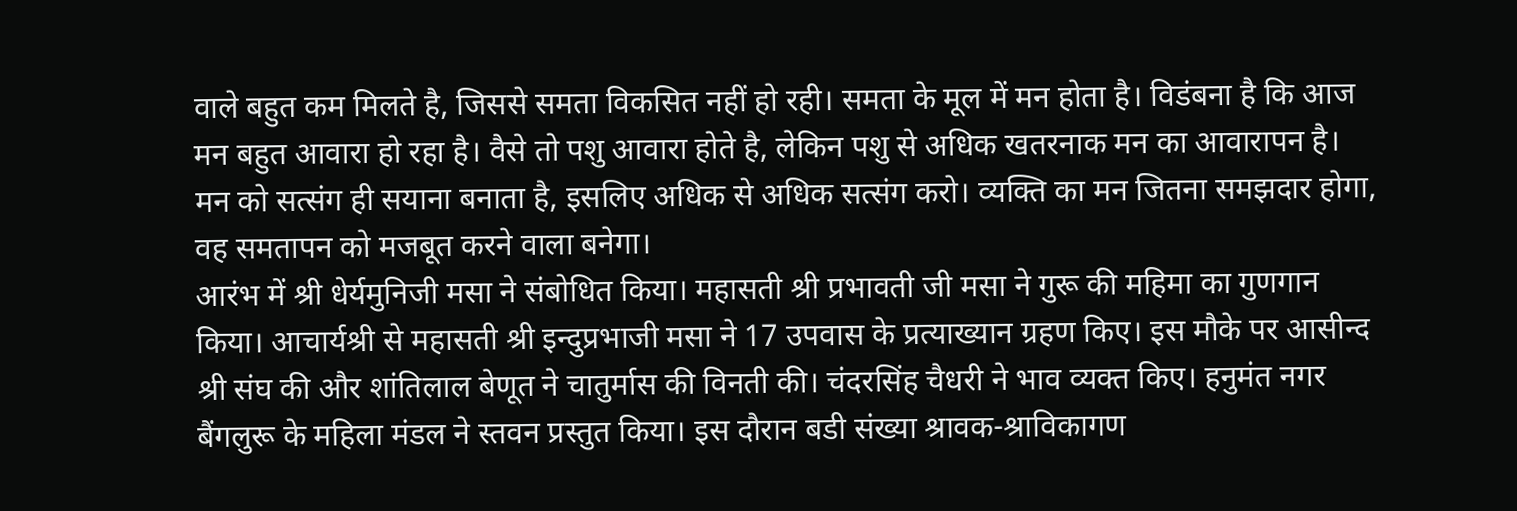वाले बहुत कम मिलते है, जिससे समता विकसित नहीं हो रही। समता के मूल में मन होता है। विडंबना है कि आज मन बहुत आवारा हो रहा है। वैसे तो पशु आवारा होते है, लेकिन पशु से अधिक खतरनाक मन का आवारापन है। मन को सत्संग ही सयाना बनाता है, इसलिए अधिक से अधिक सत्संग करो। व्यक्ति का मन जितना समझदार होगा, वह समतापन को मजबूत करने वाला बनेगा।
आरंभ में श्री धेर्यमुनिजी मसा ने संबोधित किया। महासती श्री प्रभावती जी मसा ने गुरू की महिमा का गुणगान किया। आचार्यश्री से महासती श्री इन्दुप्रभाजी मसा ने 17 उपवास के प्रत्याख्यान ग्रहण किए। इस मौके पर आसीन्द श्री संघ की और शांतिलाल बेणूत ने चातुर्मास की विनती की। चंदरसिंह चैधरी ने भाव व्यक्त किए। हनुमंत नगर बैंगलुरू के महिला मंडल ने स्तवन प्रस्तुत किया। इस दौरान बडी संख्या श्रावक-श्राविकागण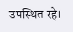उपस्थित रहे।